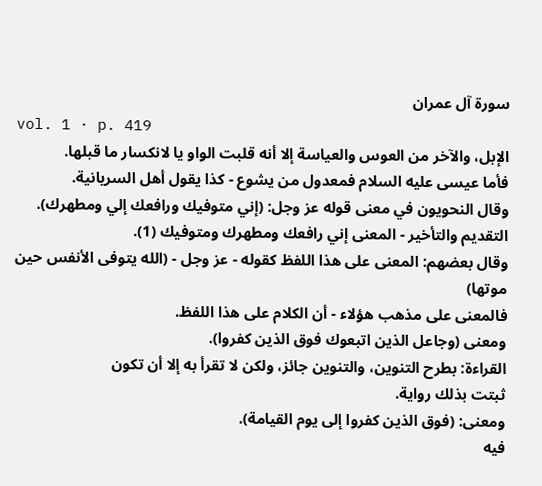سورة آل عمران
vol. 1 · p. 419
الإبل، والآخر من العوس والعياسة إلا أنه قلبت الواو يا لانكسار ما قبلها.
فأما عيسى عليه السلام فمعدول من يشوع - كذا يقول أهل السريانية.
وقال النحويون في معنى قوله عز وجل: (إني متوفيك ورافعك إلي ومطهرك).
التقديم والتأخير - المعنى إني رافعك ومطهرك ومتوفيك (1).
وقال بعضهم: المعنى على هذا اللفظ كقوله - عز وجل - (الله يتوفى الأنفس حين موتها)
فالمعنى على مذهب هؤلاء - أن الكلام على هذا اللفظ.
ومعنى (وجاعل الذين اتبعوك فوق الذين كفروا).
القراءة: بطرح التنوين، والتنوين جائز، ولكن لا تقرأ به إلا أن تكون
ثبتت بذلك رواية.
ومعنى: (فوق الذين كفروا إلى يوم القيامة).
فيه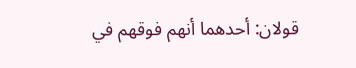قولان: أحدهما أنهم فوقهم في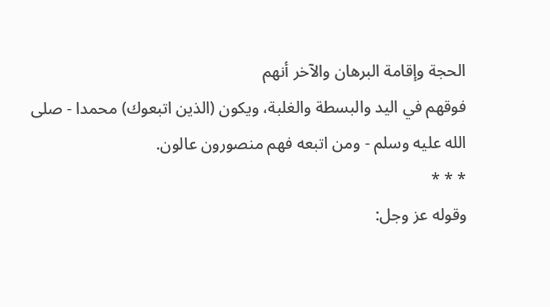الحجة وإقامة البرهان والآخر أنهم
فوقهم في اليد والبسطة والغلبة، ويكون (الذين اتبعوك) محمدا - صلى الله عليه وسلم - ومن اتبعه فهم منصورون عالون.
* * *
وقوله عز وجل: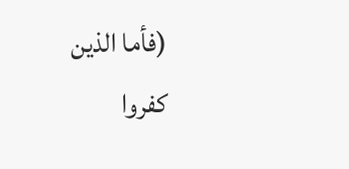(فأما الذين كفروا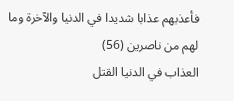فأعذبهم عذابا شديدا في الدنيا والآخرة وما لهم من ناصرين (56)
العذاب في الدنيا القتل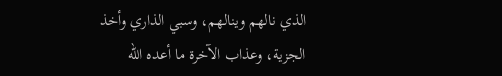الذي نالهم وينالهم، وسبي الذاري وأخذ
الجزية، وعذاب الآخرة ما أعده الله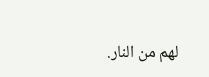لهم من النار.